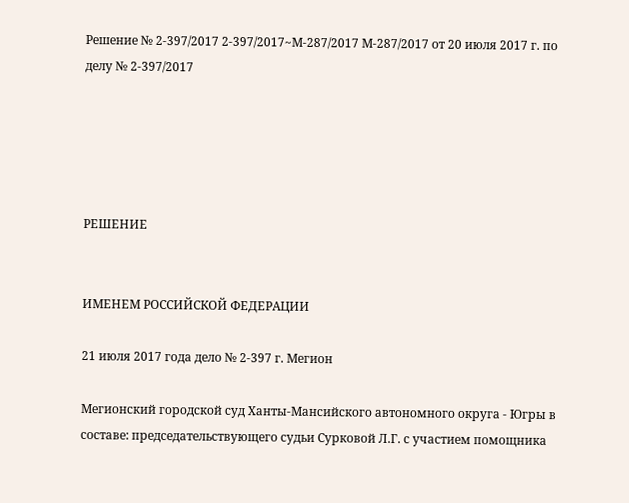Решение № 2-397/2017 2-397/2017~М-287/2017 М-287/2017 от 20 июля 2017 г. по делу № 2-397/2017





РЕШЕНИЕ


ИМЕНЕМ РОССИЙСКОЙ ФЕДЕРАЦИИ

21 июля 2017 года дело № 2-397 г. Мегион

Мегионский городской суд Ханты-Мансийского автономного округа - Югры в составе: председательствующего судьи Сурковой Л.Г. с участием помощника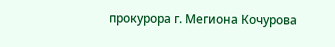прокурора г. Мегиона Кочурова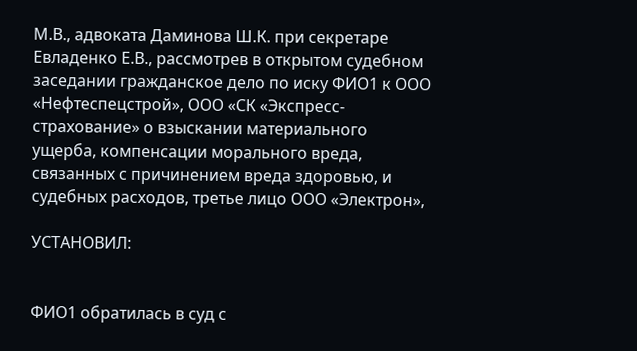М.В., адвоката Даминова Ш.К. при секретаре Евладенко Е.В., рассмотрев в открытом судебном заседании гражданское дело по иску ФИО1 к ООО «Нефтеспецстрой», ООО «СК «Экспресс-страхование» о взыскании материального ущерба, компенсации морального вреда, связанных с причинением вреда здоровью, и судебных расходов, третье лицо ООО «Электрон»,

УСТАНОВИЛ:


ФИО1 обратилась в суд с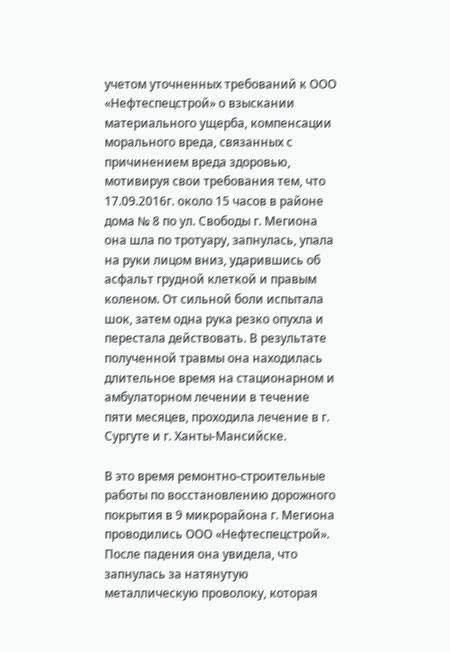учетом уточненных требований к ООО «Нефтеспецстрой» о взыскании материального ущерба, компенсации морального вреда, связанных с причинением вреда здоровью, мотивируя свои требования тем, что 17.09.2016г. около 15 часов в районе дома № 8 по ул. Свободы г. Мегиона она шла по тротуару, запнулась, упала на руки лицом вниз, ударившись об асфальт грудной клеткой и правым коленом. От сильной боли испытала шок, затем одна рука резко опухла и перестала действовать. В результате полученной травмы она находилась длительное время на стационарном и амбулаторном лечении в течение пяти месяцев, проходила лечение в г. Сургуте и г. Ханты-Мансийске.

В это время ремонтно-строительные работы по восстановлению дорожного покрытия в 9 микрорайона г. Мегиона проводились ООО «Нефтеспецстрой». После падения она увидела, что запнулась за натянутую металлическую проволоку, которая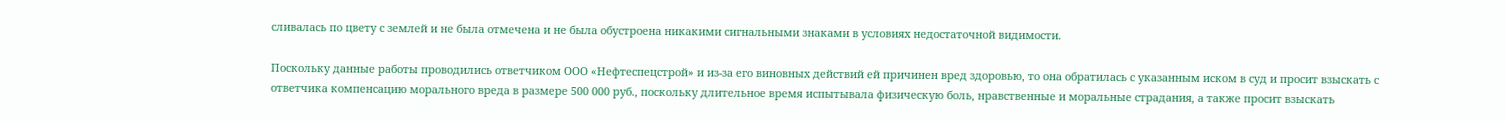сливалась по цвету с землей и не была отмечена и не была обустроена никакими сигнальными знаками в условиях недостаточной видимости.

Поскольку данные работы проводились ответчиком ООО «Нефтеспецстрой» и из-за его виновных действий ей причинен вред здоровью, то она обратилась с указанным иском в суд и просит взыскать с ответчика компенсацию морального вреда в размере 500 000 руб., поскольку длительное время испытывала физическую боль, нравственные и моральные страдания, а также просит взыскать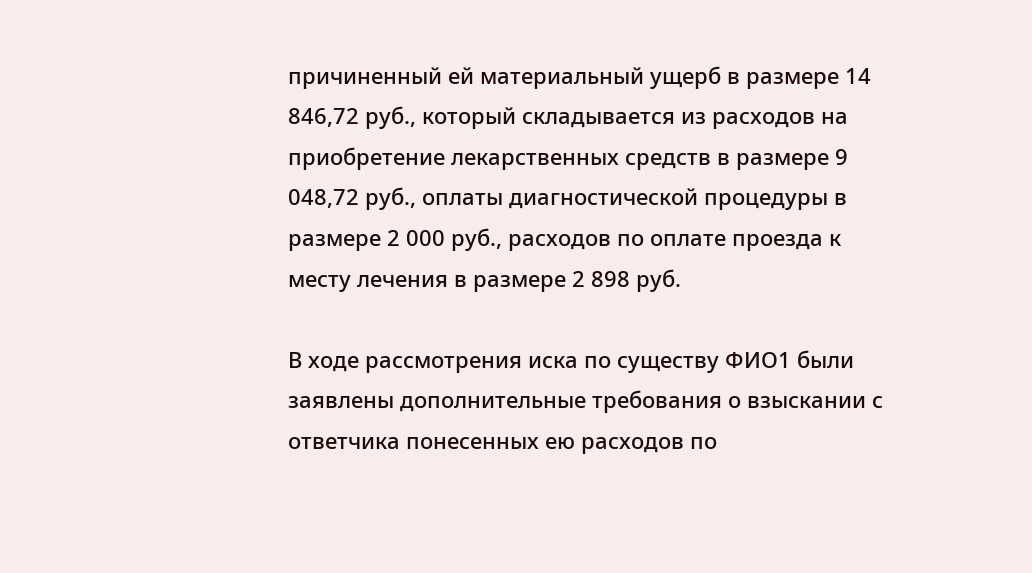причиненный ей материальный ущерб в размере 14 846,72 руб., который складывается из расходов на приобретение лекарственных средств в размере 9 048,72 руб., оплаты диагностической процедуры в размере 2 000 руб., расходов по оплате проезда к месту лечения в размере 2 898 руб.

В ходе рассмотрения иска по существу ФИО1 были заявлены дополнительные требования о взыскании с ответчика понесенных ею расходов по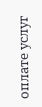оплате услуг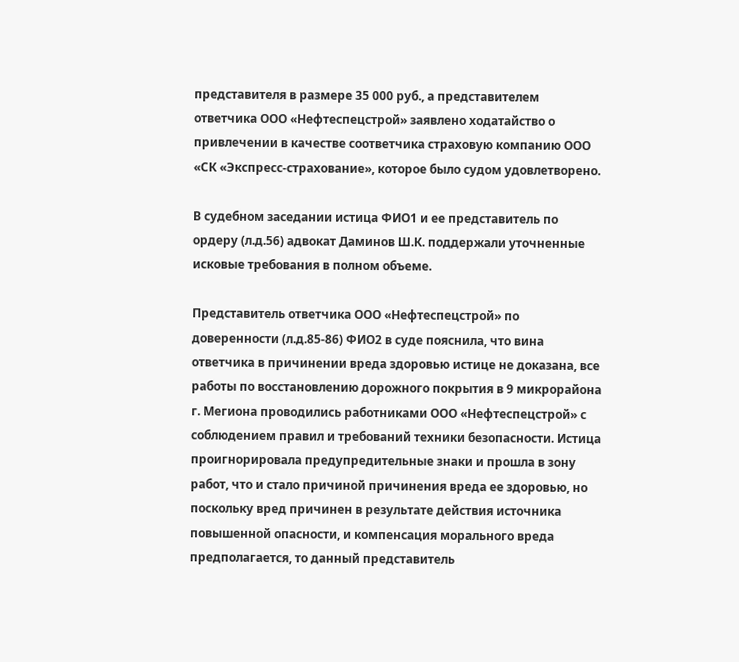представителя в размере 35 000 руб., а представителем ответчика ООО «Нефтеспецстрой» заявлено ходатайство о привлечении в качестве соответчика страховую компанию ООО «СК «Экспресс-страхование», которое было судом удовлетворено.

В судебном заседании истица ФИО1 и ее представитель по ордеру (л.д.56) адвокат Даминов Ш.К. поддержали уточненные исковые требования в полном объеме.

Представитель ответчика ООО «Нефтеспецстрой» по доверенности (л.д.85-86) ФИО2 в суде пояснила, что вина ответчика в причинении вреда здоровью истице не доказана, все работы по восстановлению дорожного покрытия в 9 микрорайона г. Мегиона проводились работниками ООО «Нефтеспецстрой» с соблюдением правил и требований техники безопасности. Истица проигнорировала предупредительные знаки и прошла в зону работ, что и стало причиной причинения вреда ее здоровью, но поскольку вред причинен в результате действия источника повышенной опасности, и компенсация морального вреда предполагается, то данный представитель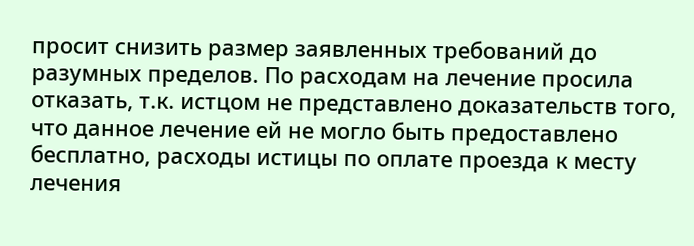просит снизить размер заявленных требований до разумных пределов. По расходам на лечение просила отказать, т.к. истцом не представлено доказательств того, что данное лечение ей не могло быть предоставлено бесплатно, расходы истицы по оплате проезда к месту лечения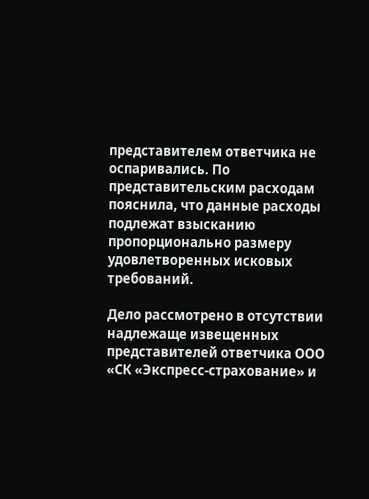представителем ответчика не оспаривались. По представительским расходам пояснила, что данные расходы подлежат взысканию пропорционально размеру удовлетворенных исковых требований.

Дело рассмотрено в отсутствии надлежаще извещенных представителей ответчика ООО «СК «Экспресс-страхование» и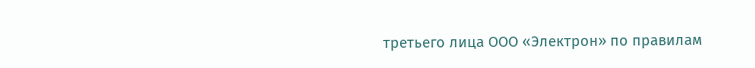третьего лица ООО «Электрон» по правилам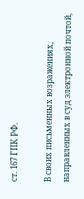ст. 167 ГПК РФ.

В своих письменных возражениях, направленных в суд электронной почтой,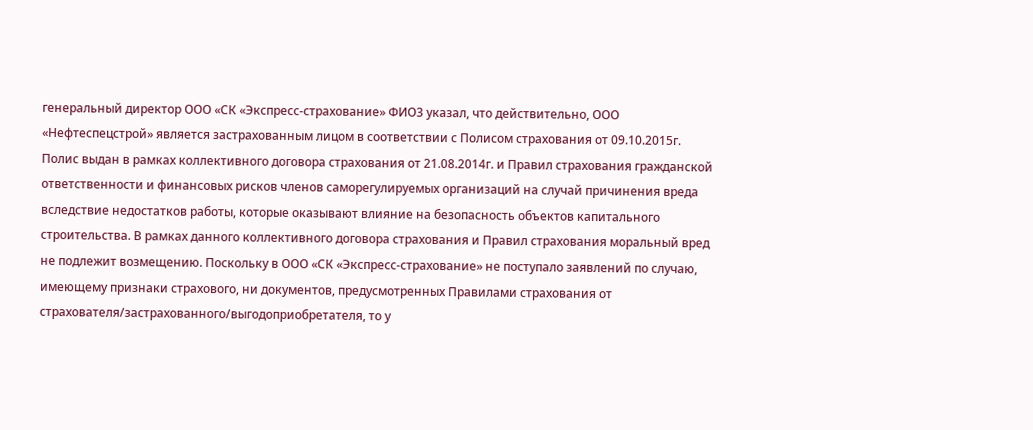генеральный директор ООО «СК «Экспресс-страхование» ФИО3 указал, что действительно, ООО «Нефтеспецстрой» является застрахованным лицом в соответствии с Полисом страхования от 09.10.2015г. Полис выдан в рамках коллективного договора страхования от 21.08.2014г. и Правил страхования гражданской ответственности и финансовых рисков членов саморегулируемых организаций на случай причинения вреда вследствие недостатков работы, которые оказывают влияние на безопасность объектов капитального строительства. В рамках данного коллективного договора страхования и Правил страхования моральный вред не подлежит возмещению. Поскольку в ООО «СК «Экспресс-страхование» не поступало заявлений по случаю, имеющему признаки страхового, ни документов, предусмотренных Правилами страхования от страхователя/застрахованного/выгодоприобретателя, то у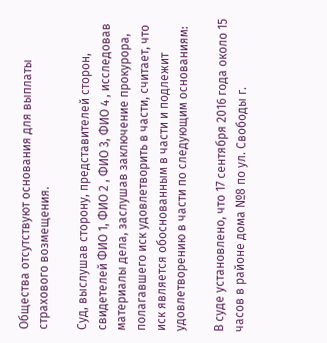Общества отсутствуют основания для выплаты страхового возмещения.

Суд, выслушав сторону, представителей сторон, свидетелей ФИО 1, ФИО 2 , ФИО 3, ФИО 4 , исследовав материалы дела, заслушав заключение прокурора, полагавшего иск удовлетворить в части, считает, что иск является обоснованным в части и подлежит удовлетворению в части по следующим основаниям:

В суде установлено, что 17 сентября 2016 года около 15 часов в районе дома №8 по ул. Свободы г.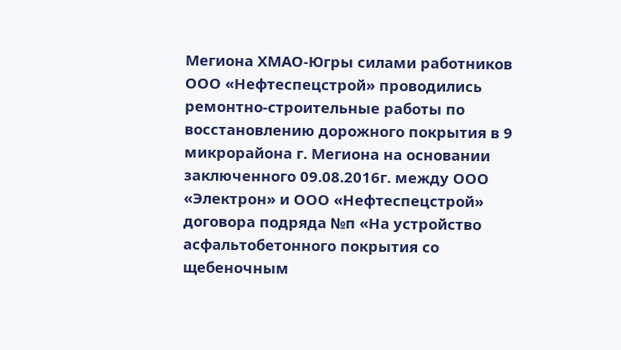Мегиона ХМАО-Югры силами работников ООО «Нефтеспецстрой» проводились ремонтно-строительные работы по восстановлению дорожного покрытия в 9 микрорайона г. Мегиона на основании заключенного 09.08.2016г. между ООО «Электрон» и ООО «Нефтеспецстрой» договора подряда №п «На устройство асфальтобетонного покрытия со щебеночным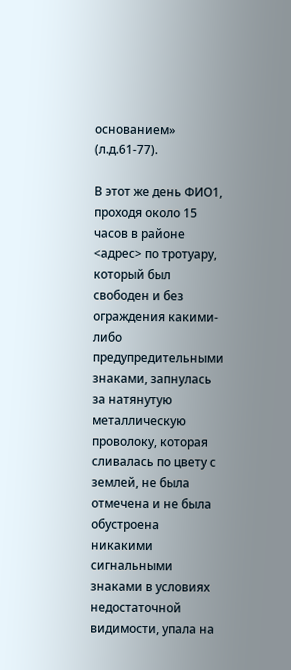основанием» (л.д.61-77).

В этот же день ФИО1, проходя около 15 часов в районе <адрес> по тротуару, который был свободен и без ограждения какими-либо предупредительными знаками, запнулась за натянутую металлическую проволоку, которая сливалась по цвету с землей, не была отмечена и не была обустроена никакими сигнальными знаками в условиях недостаточной видимости, упала на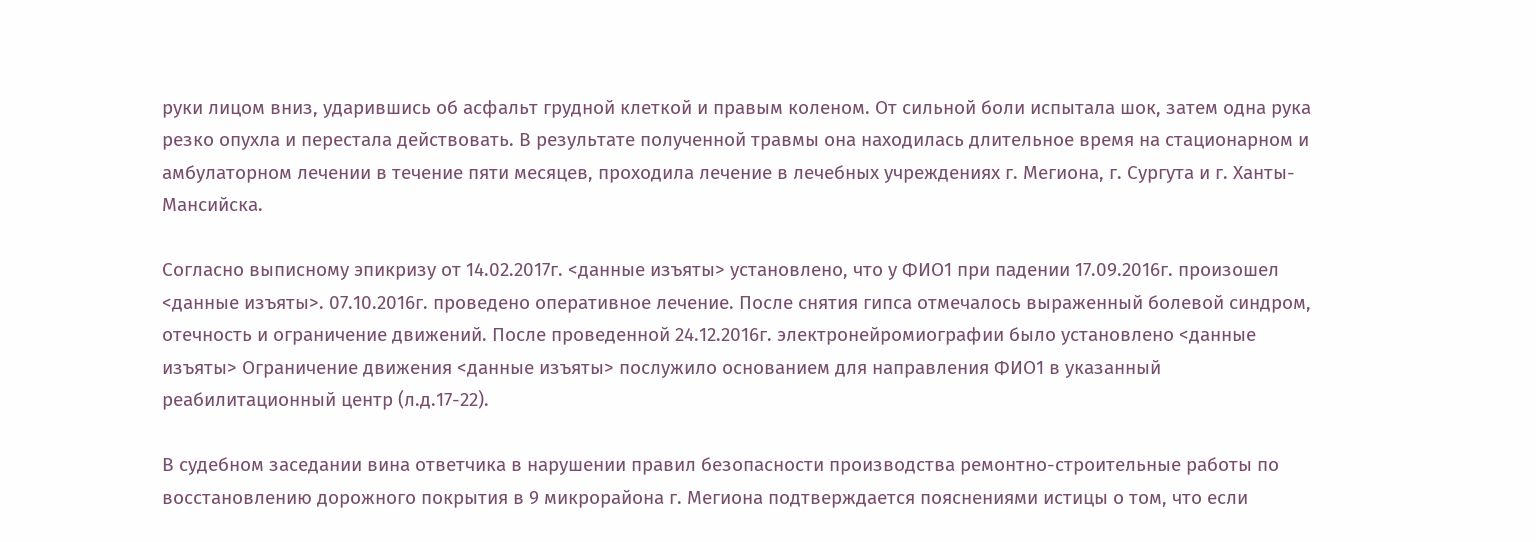руки лицом вниз, ударившись об асфальт грудной клеткой и правым коленом. От сильной боли испытала шок, затем одна рука резко опухла и перестала действовать. В результате полученной травмы она находилась длительное время на стационарном и амбулаторном лечении в течение пяти месяцев, проходила лечение в лечебных учреждениях г. Мегиона, г. Сургута и г. Ханты-Мансийска.

Согласно выписному эпикризу от 14.02.2017г. <данные изъяты> установлено, что у ФИО1 при падении 17.09.2016г. произошел <данные изъяты>. 07.10.2016г. проведено оперативное лечение. После снятия гипса отмечалось выраженный болевой синдром, отечность и ограничение движений. После проведенной 24.12.2016г. электронейромиографии было установлено <данные изъяты> Ограничение движения <данные изъяты> послужило основанием для направления ФИО1 в указанный реабилитационный центр (л.д.17-22).

В судебном заседании вина ответчика в нарушении правил безопасности производства ремонтно-строительные работы по восстановлению дорожного покрытия в 9 микрорайона г. Мегиона подтверждается пояснениями истицы о том, что если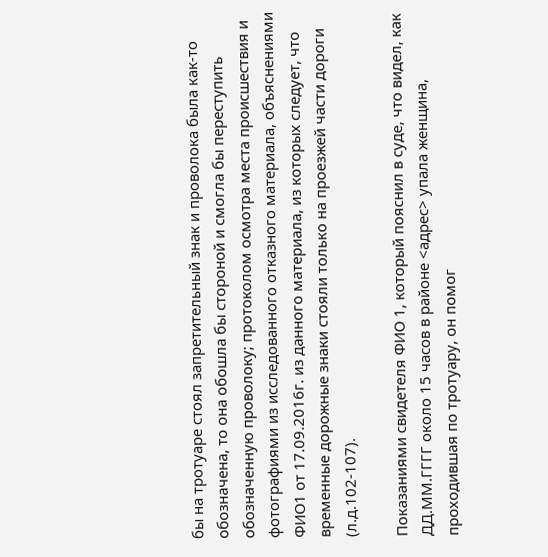бы на тротуаре стоял запретительный знак и проволока была как-то обозначена, то она обошла бы стороной и смогла бы переступить обозначенную проволоку; протоколом осмотра места происшествия и фотографиями из исследованного отказного материала, объяснениями ФИО1 от 17.09.2016г. из данного материала, из которых следует, что временные дорожные знаки стояли только на проезжей части дороги (л.д.102-107).

Показаниями свидетеля ФИО 1, который пояснил в суде, что видел, как ДД.ММ.ГГГГ около 15 часов в районе <адрес> упала женщина, проходившая по тротуару, он помог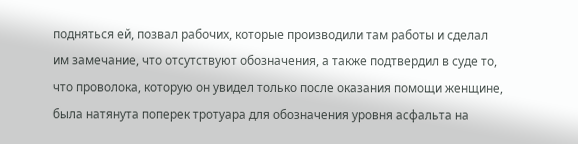подняться ей, позвал рабочих, которые производили там работы и сделал им замечание, что отсутствуют обозначения, а также подтвердил в суде то, что проволока, которую он увидел только после оказания помощи женщине, была натянута поперек тротуара для обозначения уровня асфальта на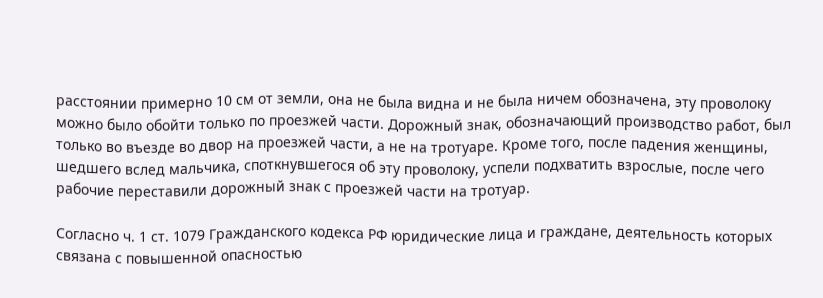расстоянии примерно 10 см от земли, она не была видна и не была ничем обозначена, эту проволоку можно было обойти только по проезжей части. Дорожный знак, обозначающий производство работ, был только во въезде во двор на проезжей части, а не на тротуаре. Кроме того, после падения женщины, шедшего вслед мальчика, споткнувшегося об эту проволоку, успели подхватить взрослые, после чего рабочие переставили дорожный знак с проезжей части на тротуар.

Согласно ч. 1 ст. 1079 Гражданского кодекса РФ юридические лица и граждане, деятельность которых связана с повышенной опасностью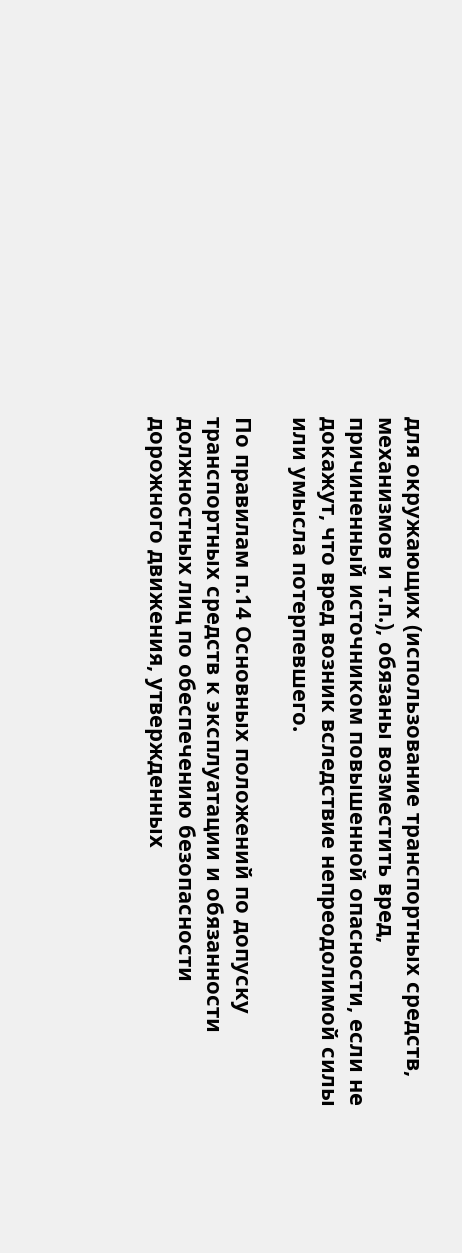для окружающих (использование транспортных средств, механизмов и т.п.), обязаны возместить вред, причиненный источником повышенной опасности, если не докажут, что вред возник вследствие непреодолимой силы или умысла потерпевшего.

По правилам п.14 Основных положений по допуску транспортных средств к эксплуатации и обязанности должностных лиц по обеспечению безопасности дорожного движения, утвержденных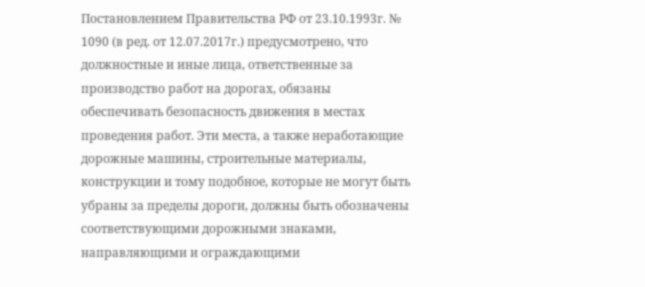Постановлением Правительства РФ от 23.10.1993г. № 1090 (в ред. от 12.07.2017г.) предусмотрено, что должностные и иные лица, ответственные за производство работ на дорогах, обязаны обеспечивать безопасность движения в местах проведения работ. Эти места, а также неработающие дорожные машины, строительные материалы, конструкции и тому подобное, которые не могут быть убраны за пределы дороги, должны быть обозначены соответствующими дорожными знаками, направляющими и ограждающими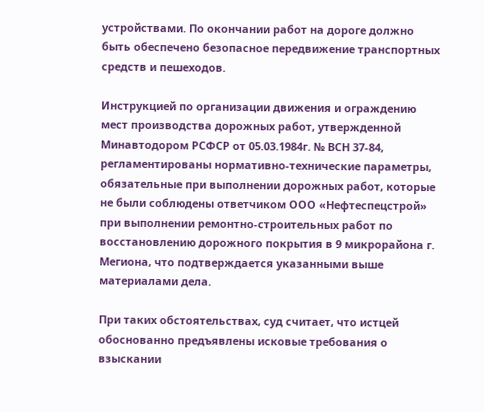устройствами. По окончании работ на дороге должно быть обеспечено безопасное передвижение транспортных средств и пешеходов.

Инструкцией по организации движения и ограждению мест производства дорожных работ, утвержденной Минавтодором РСФСР от 05.03.1984г. № ВСН 37-84, регламентированы нормативно-технические параметры, обязательные при выполнении дорожных работ, которые не были соблюдены ответчиком ООО «Нефтеспецстрой» при выполнении ремонтно-строительных работ по восстановлению дорожного покрытия в 9 микрорайона г. Мегиона, что подтверждается указанными выше материалами дела.

При таких обстоятельствах, суд считает, что истцей обоснованно предъявлены исковые требования о взыскании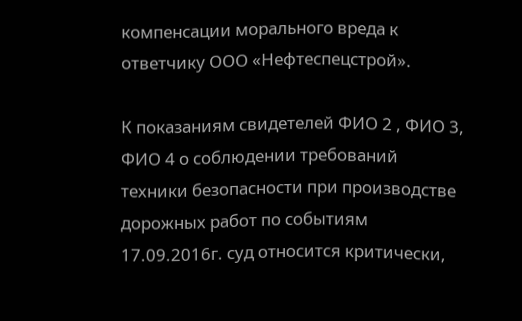компенсации морального вреда к ответчику ООО «Нефтеспецстрой».

К показаниям свидетелей ФИО 2 , ФИО 3, ФИО 4 о соблюдении требований техники безопасности при производстве дорожных работ по событиям 17.09.2016г. суд относится критически,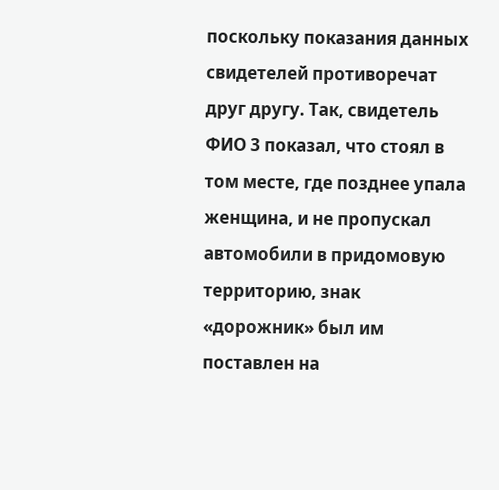поскольку показания данных свидетелей противоречат друг другу. Так, свидетель ФИО 3 показал, что стоял в том месте, где позднее упала женщина, и не пропускал автомобили в придомовую территорию, знак «дорожник» был им поставлен на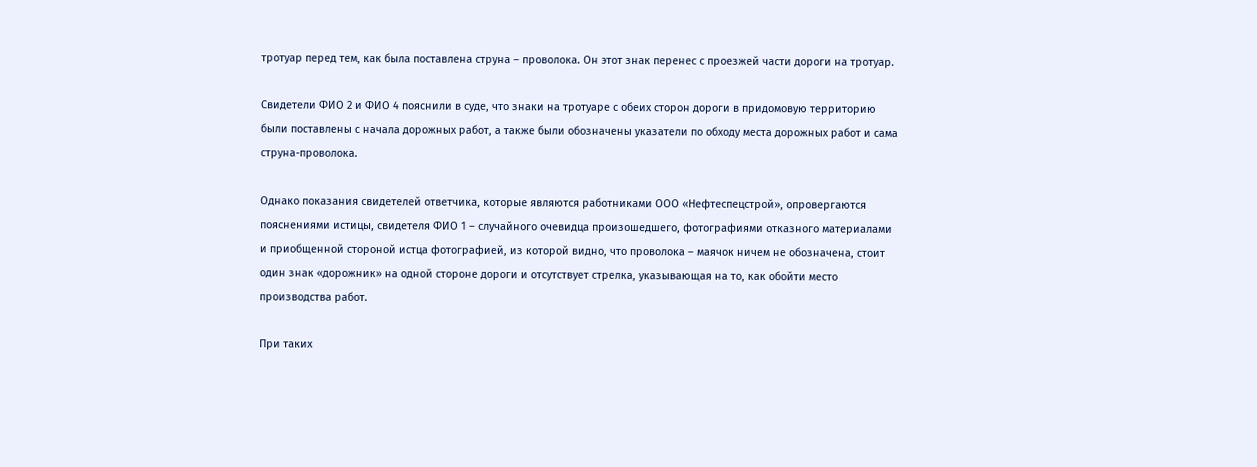тротуар перед тем, как была поставлена струна – проволока. Он этот знак перенес с проезжей части дороги на тротуар.

Свидетели ФИО 2 и ФИО 4 пояснили в суде, что знаки на тротуаре с обеих сторон дороги в придомовую территорию были поставлены с начала дорожных работ, а также были обозначены указатели по обходу места дорожных работ и сама струна-проволока.

Однако показания свидетелей ответчика, которые являются работниками ООО «Нефтеспецстрой», опровергаются пояснениями истицы, свидетеля ФИО 1 – случайного очевидца произошедшего, фотографиями отказного материалами и приобщенной стороной истца фотографией, из которой видно, что проволока – маячок ничем не обозначена, стоит один знак «дорожник» на одной стороне дороги и отсутствует стрелка, указывающая на то, как обойти место производства работ.

При таких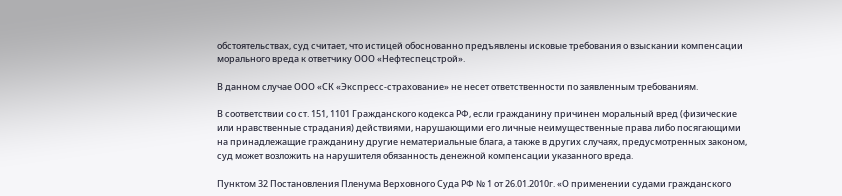обстоятельствах, суд считает, что истицей обоснованно предъявлены исковые требования о взыскании компенсации морального вреда к ответчику ООО «Нефтеспецстрой».

В данном случае ООО «СК «Экспресс-страхование» не несет ответственности по заявленным требованиям.

В соответствии со ст. 151, 1101 Гражданского кодекса РФ, если гражданину причинен моральный вред (физические или нравственные страдания) действиями, нарушающими его личные неимущественные права либо посягающими на принадлежащие гражданину другие нематериальные блага, а также в других случаях, предусмотренных законом, суд может возложить на нарушителя обязанность денежной компенсации указанного вреда.

Пунктом 32 Постановления Пленума Верховного Суда РФ № 1 от 26.01.2010г. «О применении судами гражданского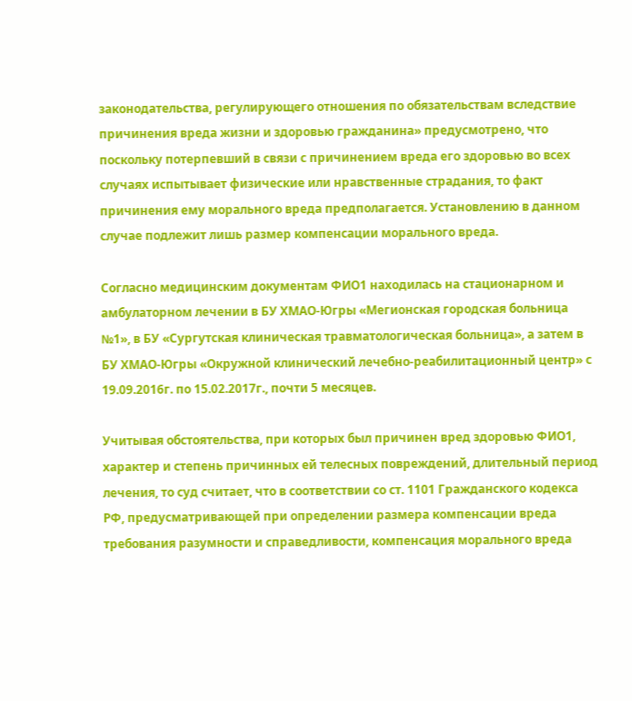законодательства, регулирующего отношения по обязательствам вследствие причинения вреда жизни и здоровью гражданина» предусмотрено, что поскольку потерпевший в связи с причинением вреда его здоровью во всех случаях испытывает физические или нравственные страдания, то факт причинения ему морального вреда предполагается. Установлению в данном случае подлежит лишь размер компенсации морального вреда.

Согласно медицинским документам ФИО1 находилась на стационарном и амбулаторном лечении в БУ ХМАО-Югры «Мегионская городская больница №1», в БУ «Сургутская клиническая травматологическая больница», а затем в БУ ХМАО-Югры «Окружной клинический лечебно-реабилитационный центр» с 19.09.2016г. по 15.02.2017г., почти 5 месяцев.

Учитывая обстоятельства, при которых был причинен вред здоровью ФИО1, характер и степень причинных ей телесных повреждений, длительный период лечения, то суд считает, что в соответствии со ст. 1101 Гражданского кодекса РФ, предусматривающей при определении размера компенсации вреда требования разумности и справедливости, компенсация морального вреда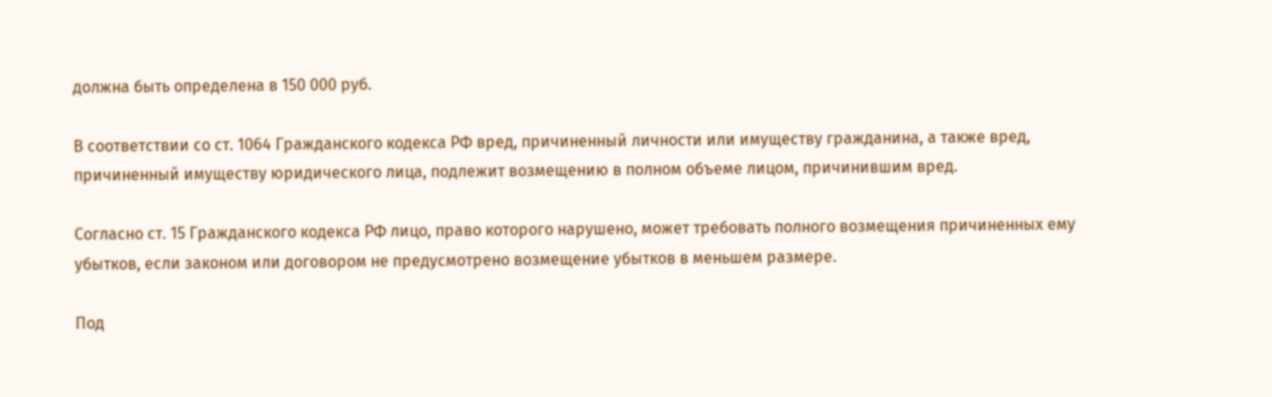должна быть определена в 150 000 руб.

В соответствии со ст. 1064 Гражданского кодекса РФ вред, причиненный личности или имуществу гражданина, а также вред, причиненный имуществу юридического лица, подлежит возмещению в полном объеме лицом, причинившим вред.

Согласно ст. 15 Гражданского кодекса РФ лицо, право которого нарушено, может требовать полного возмещения причиненных ему убытков, если законом или договором не предусмотрено возмещение убытков в меньшем размере.

Под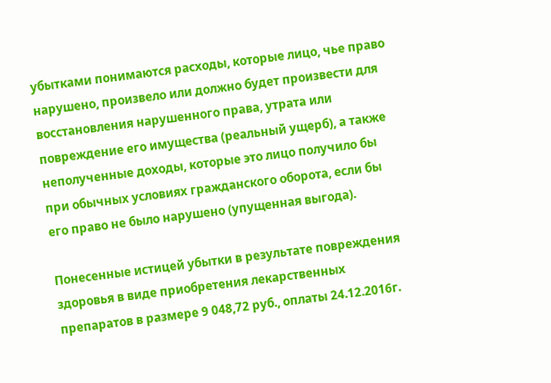убытками понимаются расходы, которые лицо, чье право нарушено, произвело или должно будет произвести для восстановления нарушенного права, утрата или повреждение его имущества (реальный ущерб), а также неполученные доходы, которые это лицо получило бы при обычных условиях гражданского оборота, если бы его право не было нарушено (упущенная выгода).

Понесенные истицей убытки в результате повреждения здоровья в виде приобретения лекарственных препаратов в размере 9 048,72 руб., оплаты 24.12.2016г.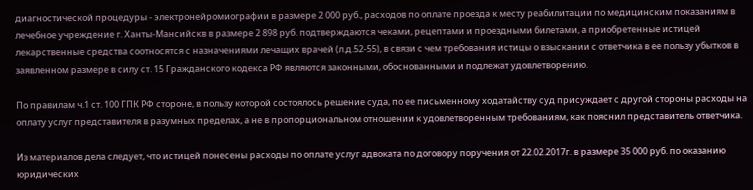диагностической процедуры - электронейромиографии в размере 2 000 руб., расходов по оплате проезда к месту реабилитации по медицинским показаниям в лечебное учреждение г. Ханты-Мансийскв в размере 2 898 руб. подтверждаются чеками, рецептами и проездными билетами, а приобретенные истицей лекарственные средства соотносятся с назначениями лечащих врачей (л.д.52-55), в связи с чем требования истицы о взыскании с ответчика в ее пользу убытков в заявленном размере в силу ст. 15 Гражданского кодекса РФ являются законными, обоснованными и подлежат удовлетворению.

По правилам ч.1 ст. 100 ГПК РФ стороне, в пользу которой состоялось решение суда, по ее письменному ходатайству суд присуждает с другой стороны расходы на оплату услуг представителя в разумных пределах, а не в пропорциональном отношении к удовлетворенным требованиям, как пояснил представитель ответчика.

Из материалов дела следует, что истицей понесены расходы по оплате услуг адвоката по договору поручения от 22.02.2017г. в размере 35 000 руб. по оказанию юридических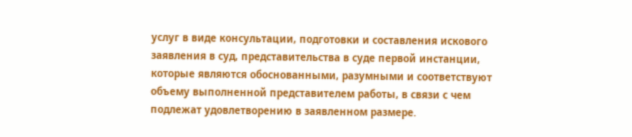услуг в виде консультации, подготовки и составления искового заявления в суд, представительства в суде первой инстанции, которые являются обоснованными, разумными и соответствуют объему выполненной представителем работы, в связи с чем подлежат удовлетворению в заявленном размере.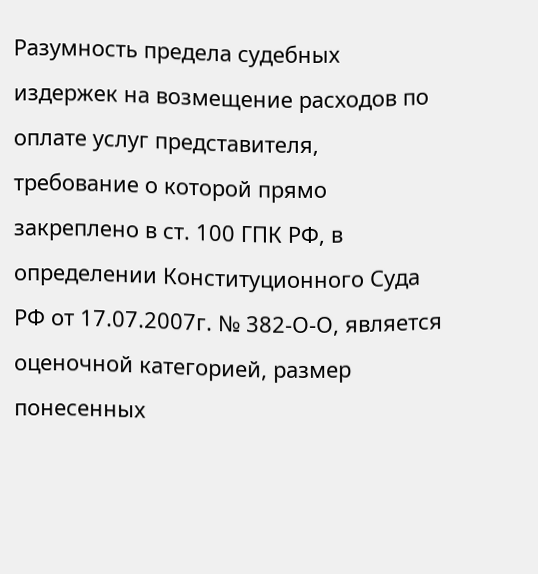Разумность предела судебных издержек на возмещение расходов по оплате услуг представителя, требование о которой прямо закреплено в ст. 100 ГПК РФ, в определении Конституционного Суда РФ от 17.07.2007г. № 382-О-О, является оценочной категорией, размер понесенных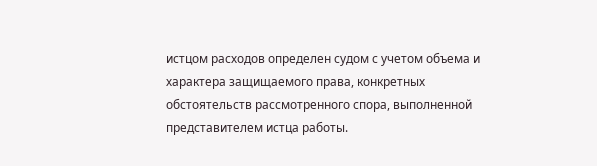истцом расходов определен судом с учетом объема и характера защищаемого права, конкретных обстоятельств рассмотренного спора, выполненной представителем истца работы.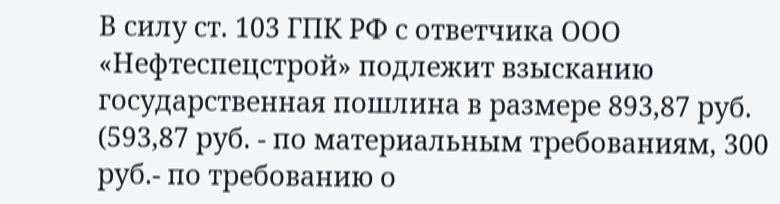В силу ст. 103 ГПК РФ с ответчика ООО «Нефтеспецстрой» подлежит взысканию государственная пошлина в размере 893,87 руб. (593,87 руб. - по материальным требованиям, 300 руб.- по требованию о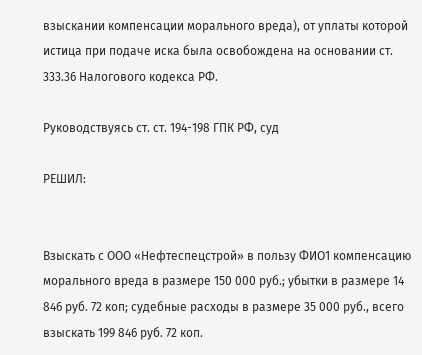взыскании компенсации морального вреда), от уплаты которой истица при подаче иска была освобождена на основании ст. 333.36 Налогового кодекса РФ.

Руководствуясь ст. ст. 194-198 ГПК РФ, суд

РЕШИЛ:


Взыскать с ООО «Нефтеспецстрой» в пользу ФИО1 компенсацию морального вреда в размере 150 000 руб.; убытки в размере 14 846 руб. 72 коп; судебные расходы в размере 35 000 руб., всего взыскать 199 846 руб. 72 коп.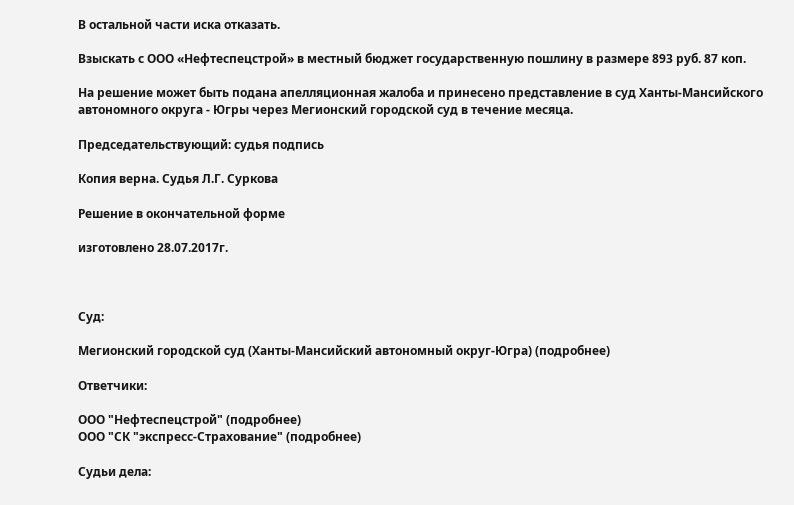В остальной части иска отказать.

Взыскать с ООО «Нефтеспецстрой» в местный бюджет государственную пошлину в размере 893 руб. 87 коп.

На решение может быть подана апелляционная жалоба и принесено представление в суд Ханты-Мансийского автономного округа - Югры через Мегионский городской суд в течение месяца.

Председательствующий: судья подпись

Копия верна. Судья Л.Г. Суркова

Решение в окончательной форме

изготовлено 28.07.2017г.



Суд:

Мегионский городской суд (Ханты-Мансийский автономный округ-Югра) (подробнее)

Ответчики:

ООО "Нефтеспецстрой" (подробнее)
ООО "СК "экспресс-Страхование" (подробнее)

Судьи дела: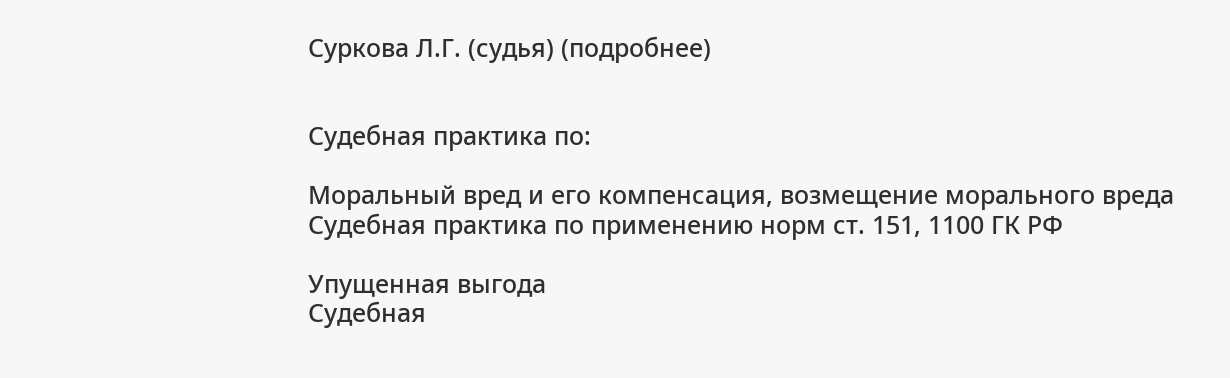Суркова Л.Г. (судья) (подробнее)


Судебная практика по:

Моральный вред и его компенсация, возмещение морального вреда
Судебная практика по применению норм ст. 151, 1100 ГК РФ

Упущенная выгода
Судебная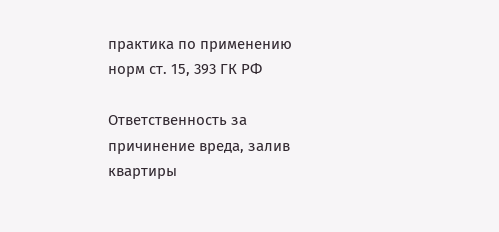практика по применению норм ст. 15, 393 ГК РФ

Ответственность за причинение вреда, залив квартиры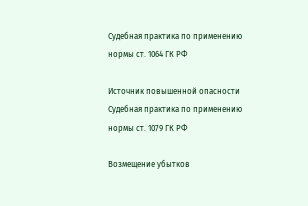Судебная практика по применению нормы ст. 1064 ГК РФ

Источник повышенной опасности
Судебная практика по применению нормы ст. 1079 ГК РФ

Возмещение убытков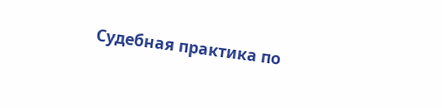Судебная практика по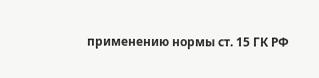применению нормы ст. 15 ГК РФ